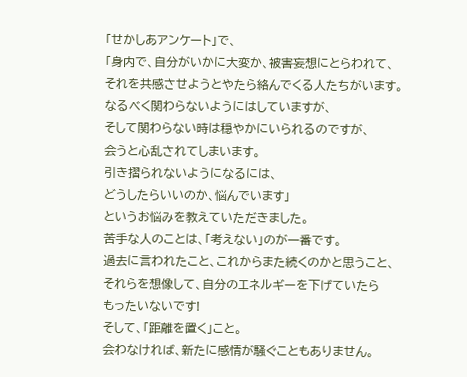「せかしあアンケート」で、
「身内で、自分がいかに大変か、被害妄想にとらわれて、
それを共感させようとやたら絡んでくる人たちがいます。
なるべく関わらないようにはしていますが、
そして関わらない時は穏やかにいられるのですが、
会うと心乱されてしまいます。
引き摺られないようになるには、
どうしたらいいのか、悩んでいます」
というお悩みを教えていただきました。
苦手な人のことは、「考えない」のが一番です。
過去に言われたこと、これからまた続くのかと思うこと、
それらを想像して、自分のエネルギーを下げていたら
もったいないです!
そして、「距離を置く」こと。
会わなければ、新たに感情が騒ぐこともありません。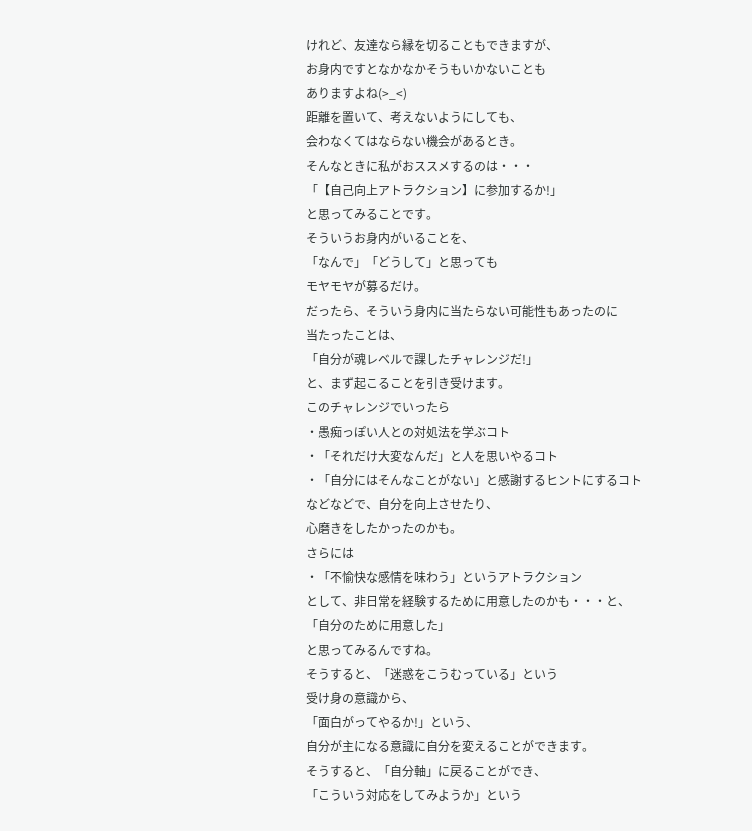けれど、友達なら縁を切ることもできますが、
お身内ですとなかなかそうもいかないことも
ありますよね(>_<)
距離を置いて、考えないようにしても、
会わなくてはならない機会があるとき。
そんなときに私がおススメするのは・・・
「【自己向上アトラクション】に参加するか!」
と思ってみることです。
そういうお身内がいることを、
「なんで」「どうして」と思っても
モヤモヤが募るだけ。
だったら、そういう身内に当たらない可能性もあったのに
当たったことは、
「自分が魂レベルで課したチャレンジだ!」
と、まず起こることを引き受けます。
このチャレンジでいったら
・愚痴っぽい人との対処法を学ぶコト
・「それだけ大変なんだ」と人を思いやるコト
・「自分にはそんなことがない」と感謝するヒントにするコト
などなどで、自分を向上させたり、
心磨きをしたかったのかも。
さらには
・「不愉快な感情を味わう」というアトラクション
として、非日常を経験するために用意したのかも・・・と、
「自分のために用意した」
と思ってみるんですね。
そうすると、「迷惑をこうむっている」という
受け身の意識から、
「面白がってやるか!」という、
自分が主になる意識に自分を変えることができます。
そうすると、「自分軸」に戻ることができ、
「こういう対応をしてみようか」という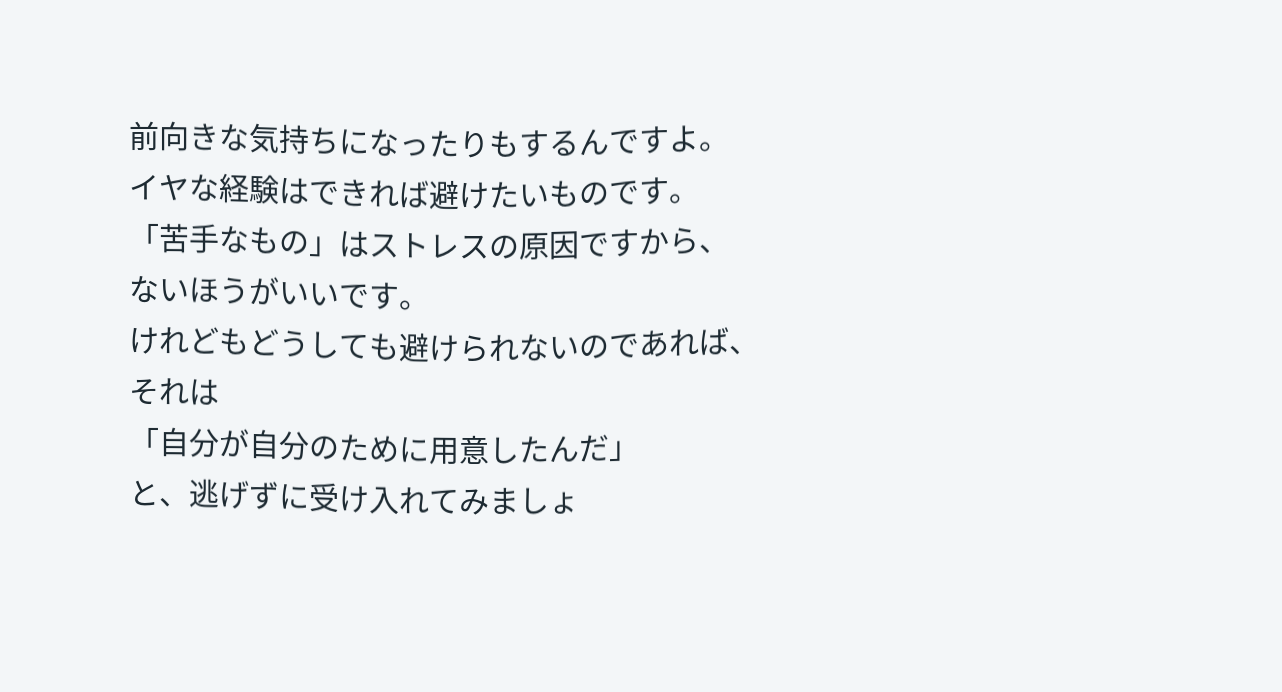前向きな気持ちになったりもするんですよ。
イヤな経験はできれば避けたいものです。
「苦手なもの」はストレスの原因ですから、
ないほうがいいです。
けれどもどうしても避けられないのであれば、
それは
「自分が自分のために用意したんだ」
と、逃げずに受け入れてみましょ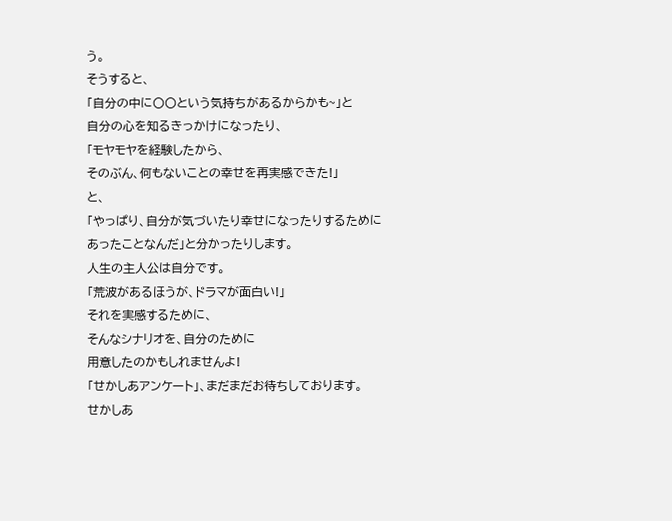う。
そうすると、
「自分の中に〇〇という気持ちがあるからかも~」と
自分の心を知るきっかけになったり、
「モヤモヤを経験したから、
そのぶん、何もないことの幸せを再実感できた!」
と、
「やっぱり、自分が気づいたり幸せになったりするために
あったことなんだ」と分かったりします。
人生の主人公は自分です。
「荒波があるほうが、ドラマが面白い!」
それを実感するために、
そんなシナリオを、自分のために
用意したのかもしれませんよ!
「せかしあアンケート」、まだまだお待ちしております。
せかしあ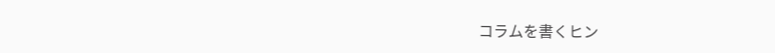コラムを書くヒン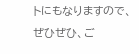トにもなりますので、
ぜひぜひ、ご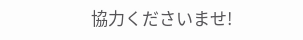協力くださいませ!